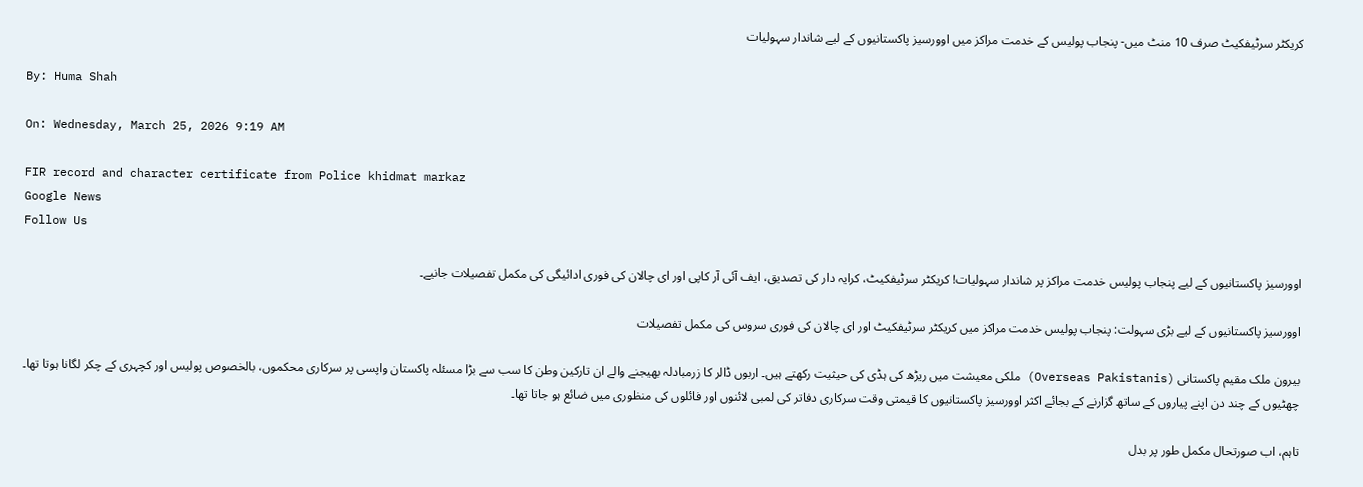کریکٹر سرٹیفکیٹ صرف 10 منٹ میں- پنجاب پولیس کے خدمت مراکز میں اوورسیز پاکستانیوں کے لیے شاندار سہولیات

By: Huma Shah

On: Wednesday, March 25, 2026 9:19 AM

FIR record and character certificate from Police khidmat markaz
Google News
Follow Us

اوورسیز پاکستانیوں کے لیے پنجاب پولیس خدمت مراکز پر شاندار سہولیات! کریکٹر سرٹیفکیٹ، کرایہ دار کی تصدیق، ایف آئی آر کاپی اور ای چالان کی فوری ادائیگی کی مکمل تفصیلات جانیے۔

اوورسیز پاکستانیوں کے لیے بڑی سہولت: پنجاب پولیس خدمت مراکز میں کریکٹر سرٹیفکیٹ اور ای چالان کی فوری سروس کی مکمل تفصیلات

بیرون ملک مقیم پاکستانی (Overseas Pakistanis) ملکی معیشت میں ریڑھ کی ہڈی کی حیثیت رکھتے ہیں۔ اربوں ڈالر کا زرمبادلہ بھیجنے والے ان تارکین وطن کا سب سے بڑا مسئلہ پاکستان واپسی پر سرکاری محکموں، بالخصوص پولیس اور کچہری کے چکر لگانا ہوتا تھا۔ چھٹیوں کے چند دن اپنے پیاروں کے ساتھ گزارنے کے بجائے اکثر اوورسیز پاکستانیوں کا قیمتی وقت سرکاری دفاتر کی لمبی لائنوں اور فائلوں کی منظوری میں ضائع ہو جاتا تھا۔

تاہم، اب صورتحال مکمل طور پر بدل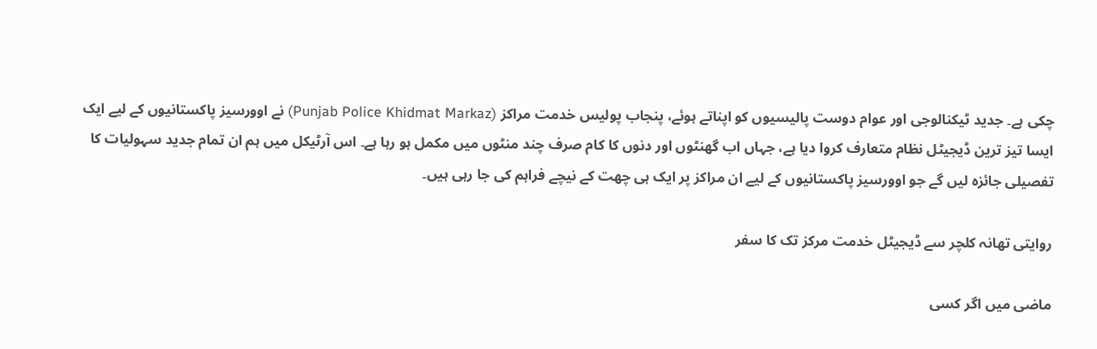چکی ہے۔ جدید ٹیکنالوجی اور عوام دوست پالیسیوں کو اپناتے ہوئے، پنجاب پولیس خدمت مراکز (Punjab Police Khidmat Markaz) نے اوورسیز پاکستانیوں کے لیے ایک ایسا تیز ترین ڈیجیٹل نظام متعارف کروا دیا ہے، جہاں اب گھنٹوں اور دنوں کا کام صرف چند منٹوں میں مکمل ہو رہا ہے۔ اس آرٹیکل میں ہم ان تمام جدید سہولیات کا تفصیلی جائزہ لیں گے جو اوورسیز پاکستانیوں کے لیے ان مراکز پر ایک ہی چھت کے نیچے فراہم کی جا رہی ہیں۔

روایتی تھانہ کلچر سے ڈیجیٹل خدمت مرکز تک کا سفر

ماضی میں اگر کسی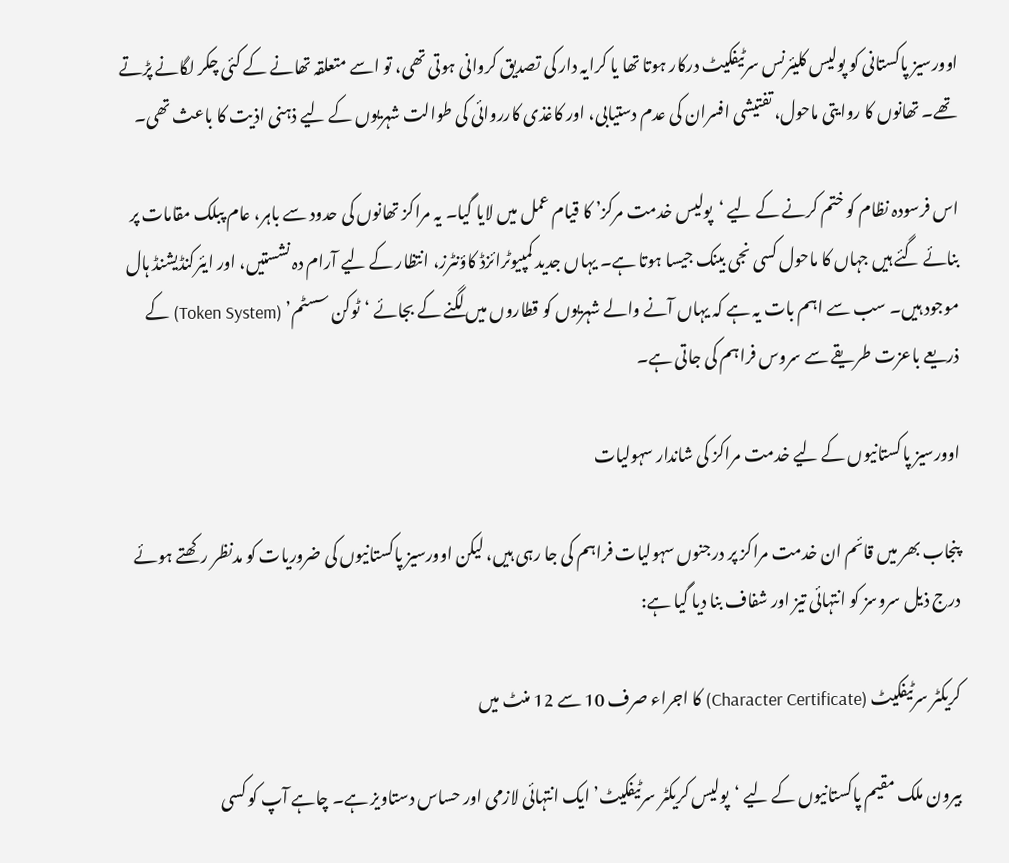اوورسیز پاکستانی کو پولیس کلیئرنس سرٹیفکیٹ درکار ہوتا تھا یا کرایہ دار کی تصدیق کروانی ہوتی تھی، تو اسے متعلقہ تھانے کے کئی چکر لگانے پڑتے تھے۔ تھانوں کا روایتی ماحول، تفتیشی افسران کی عدم دستیابی، اور کاغذی کارروائی کی طوالت شہریوں کے لیے ذہنی اذیت کا باعث تھی۔

اس فرسودہ نظام کو ختم کرنے کے لیے ‘پولیس خدمت مرکز’ کا قیام عمل میں لایا گیا۔ یہ مراکز تھانوں کی حدود سے باہر، عام پبلک مقامات پر بنائے گئے ہیں جہاں کا ماحول کسی نجی بینک جیسا ہوتا ہے۔ یہاں جدید کمپیوٹرائزڈ کاؤنٹرز، انتظار کے لیے آرام دہ نشستیں، اور ایئرکنڈیشنڈ ہال موجود ہیں۔ سب سے اہم بات یہ ہے کہ یہاں آنے والے شہریوں کو قطاروں میں لگنے کے بجائے ‘ٹوکن سسٹم’ (Token System) کے ذریعے باعزت طریقے سے سروس فراہم کی جاتی ہے۔

اوورسیز پاکستانیوں کے لیے خدمت مراکز کی شاندار سہولیات

پنجاب بھر میں قائم ان خدمت مراکز پر درجنوں سہولیات فراہم کی جا رہی ہیں، لیکن اوورسیز پاکستانیوں کی ضروریات کو مدنظر رکھتے ہوئے درج ذیل سروسز کو انتہائی تیز اور شفاف بنا دیا گیا ہے:

کریکٹر سرٹیفکیٹ (Character Certificate) کا اجراء صرف 10 سے 12 منٹ میں

بیرون ملک مقیم پاکستانیوں کے لیے ‘پولیس کریکٹر سرٹیفکیٹ’ ایک انتہائی لازمی اور حساس دستاویز ہے۔ چاہے آپ کو کسی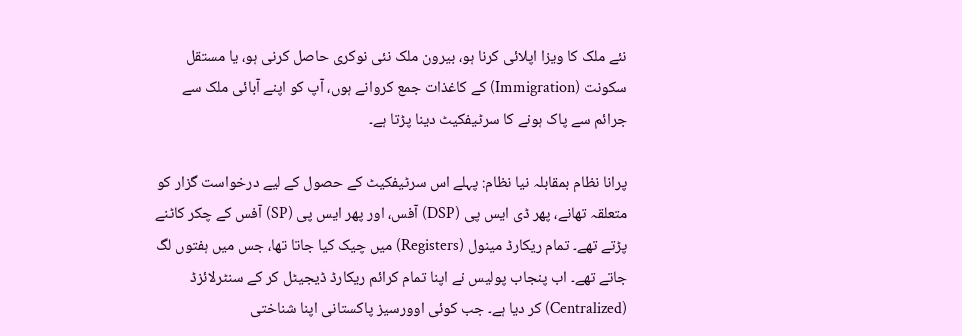نئے ملک کا ویزا اپلائی کرنا ہو، بیرون ملک نئی نوکری حاصل کرنی ہو، یا مستقل سکونت (Immigration) کے کاغذات جمع کروانے ہوں، آپ کو اپنے آبائی ملک سے جرائم سے پاک ہونے کا سرٹیفکیٹ دینا پڑتا ہے۔

پرانا نظام بمقابلہ نیا نظام: پہلے اس سرٹیفکیٹ کے حصول کے لیے درخواست گزار کو متعلقہ تھانے، پھر ڈی ایس پی (DSP) آفس، اور پھر ایس پی (SP) آفس کے چکر کاٹنے پڑتے تھے۔ تمام ریکارڈ مینول (Registers) میں چیک کیا جاتا تھا، جس میں ہفتوں لگ جاتے تھے۔ اب پنجاب پولیس نے اپنا تمام کرائم ریکارڈ ڈیجیٹل کر کے سنٹرلائزڈ (Centralized) کر دیا ہے۔ جب کوئی اوورسیز پاکستانی اپنا شناختی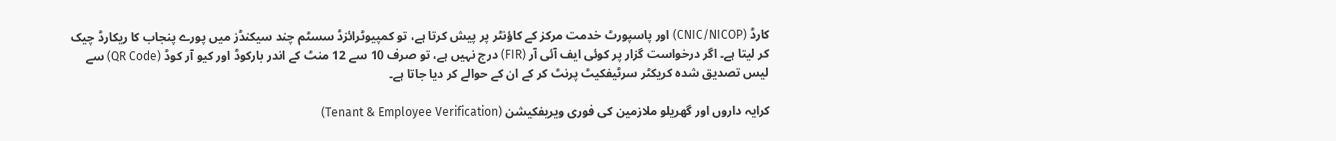کارڈ (CNIC/NICOP) اور پاسپورٹ خدمت مرکز کے کاؤنٹر پر پیش کرتا ہے، تو کمپیوٹرائزڈ سسٹم چند سیکنڈز میں پورے پنجاب کا ریکارڈ چیک کر لیتا ہے۔ اگر درخواست گزار پر کوئی ایف آئی آر (FIR) درج نہیں ہے، تو صرف 10 سے 12 منٹ کے اندر بارکوڈ اور کیو آر کوڈ (QR Code) سے لیس تصدیق شدہ کریکٹر سرٹیفکیٹ پرنٹ کر کے ان کے حوالے کر دیا جاتا ہے۔

کرایہ داروں اور گھریلو ملازمین کی فوری ویریفکیشن (Tenant & Employee Verification)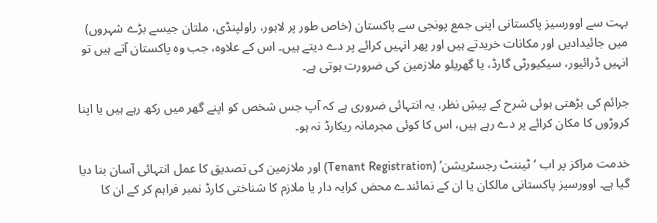بہت سے اوورسیز پاکستانی اپنی جمع پونجی سے پاکستان (خاص طور پر لاہور، راولپنڈی، ملتان جیسے بڑے شہروں) میں جائیدادیں اور مکانات خریدتے ہیں اور پھر انہیں کرائے پر دے دیتے ہیں۔ اس کے علاوہ، جب وہ پاکستان آتے ہیں تو انہیں ڈرائیور، سیکیورٹی گارڈ، یا گھریلو ملازمین کی ضرورت ہوتی ہے۔

جرائم کی بڑھتی ہوئی شرح کے پیشِ نظر، یہ انتہائی ضروری ہے کہ آپ جس شخص کو اپنے گھر میں رکھ رہے ہیں یا اپنا کروڑوں کا مکان کرائے پر دے رہے ہیں، اس کا کوئی مجرمانہ ریکارڈ نہ ہو۔

خدمت مراکز پر اب ‘ٹیننٹ رجسٹریشن’ (Tenant Registration) اور ملازمین کی تصدیق کا عمل انتہائی آسان بنا دیا گیا ہے۔ اوورسیز پاکستانی مالکان یا ان کے نمائندے محض کرایہ دار یا ملازم کا شناختی کارڈ نمبر فراہم کر کے ان کا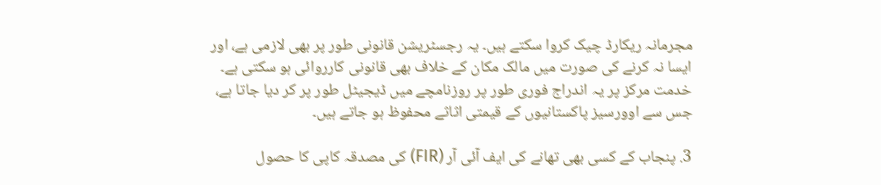مجرمانہ ریکارڈ چیک کروا سکتے ہیں۔ یہ رجسٹریشن قانونی طور پر بھی لازمی ہے، اور ایسا نہ کرنے کی صورت میں مالک مکان کے خلاف بھی قانونی کارروائی ہو سکتی ہے۔ خدمت مرکز پر یہ اندراج فوری طور پر روزنامچے میں ڈیجیٹل طور پر کر دیا جاتا ہے، جس سے اوورسیز پاکستانیوں کے قیمتی اثاثے محفوظ ہو جاتے ہیں۔

3. پنجاب کے کسی بھی تھانے کی ایف آئی آر (FIR) کی مصدقہ کاپی کا حصول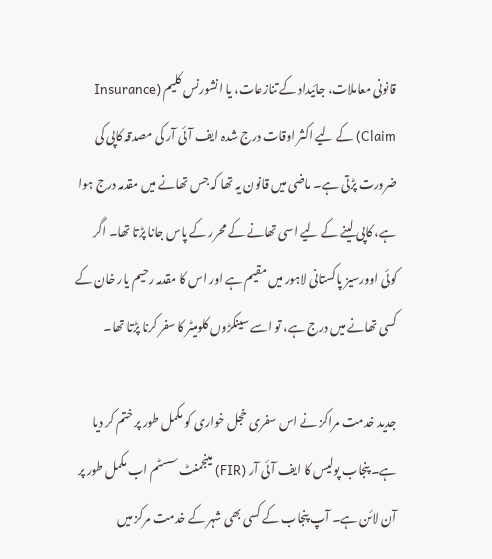قانونی معاملات، جائیداد کے تنازعات، یا انشورنس کلیم (Insurance Claim) کے لیے اکثر اوقات درج شدہ ایف آئی آر کی مصدقہ کاپی کی ضرورت پڑتی ہے۔ ماضی میں قانون یہ تھا کہ جس تھانے میں مقدمہ درج ہوا ہے، کاپی لینے کے لیے اسی تھانے کے محرر کے پاس جانا پڑتا تھا۔ اگر کوئی اوورسیز پاکستانی لاہور میں مقیم ہے اور اس کا مقدمہ رحیم یار خان کے کسی تھانے میں درج ہے، تو اسے سینکڑوں کلومیٹر کا سفر کرنا پڑتا تھا۔

جدید خدمت مراکز نے اس سفری خجل خواری کو مکمل طور پر ختم کر دیا ہے۔ پنجاب پولیس کا ایف آئی آر (FIR) مینجمنٹ سسٹم اب مکمل طور پر آن لائن ہے۔ آپ پنجاب کے کسی بھی شہر کے خدمت مرکز میں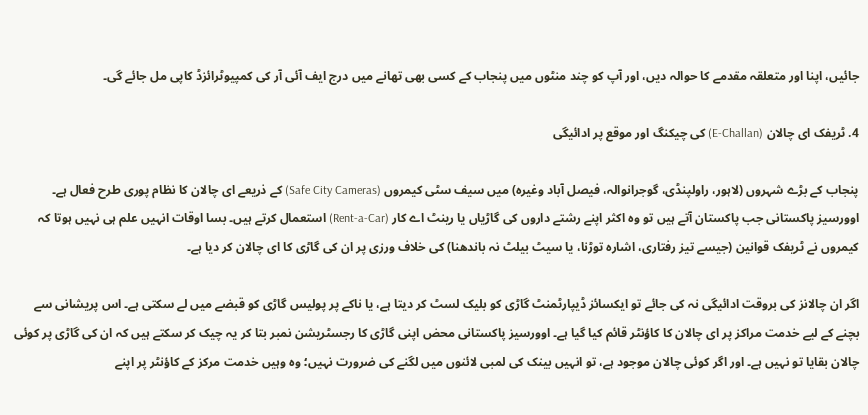جائیں، اپنا اور متعلقہ مقدمے کا حوالہ دیں، اور آپ کو چند منٹوں میں پنجاب کے کسی بھی تھانے میں درج ایف آئی آر کی کمپیوٹرائزڈ کاپی مل جائے گی۔

4. ٹریفک ای چالان (E-Challan) کی چیکنگ اور موقع پر ادائیگی

پنجاب کے بڑے شہروں (لاہور، راولپنڈی، گوجرانوالہ، فیصل آباد وغیرہ) میں سیف سٹی کیمروں (Safe City Cameras) کے ذریعے ای چالان کا نظام پوری طرح فعال ہے۔ اوورسیز پاکستانی جب پاکستان آتے ہیں تو وہ اکثر اپنے رشتے داروں کی گاڑیاں یا رینٹ اے کار (Rent-a-Car) استعمال کرتے ہیں۔ بسا اوقات انہیں علم ہی نہیں ہوتا کہ کیمروں نے ٹریفک قوانین (جیسے تیز رفتاری، اشارہ توڑنا، یا سیٹ بیلٹ نہ باندھنا) کی خلاف ورزی پر ان کی گاڑی کا ای چالان کر دیا ہے۔

اگر ان چالانز کی بروقت ادائیگی نہ کی جائے تو ایکسائز ڈیپارٹمنٹ گاڑی کو بلیک لسٹ کر دیتا ہے، یا ناکے پر پولیس گاڑی کو قبضے میں لے سکتی ہے۔ اس پریشانی سے بچنے کے لیے خدمت مراکز پر ای چالان کا کاؤنٹر قائم کیا گیا ہے۔ اوورسیز پاکستانی محض اپنی گاڑی کا رجسٹریشن نمبر بتا کر یہ چیک کر سکتے ہیں کہ ان کی گاڑی پر کوئی چالان بقایا تو نہیں ہے۔ اور اگر کوئی چالان موجود ہے، تو انہیں بینک کی لمبی لائنوں میں لگنے کی ضرورت نہیں؛ وہ وہیں خدمت مرکز کے کاؤنٹر پر اپنے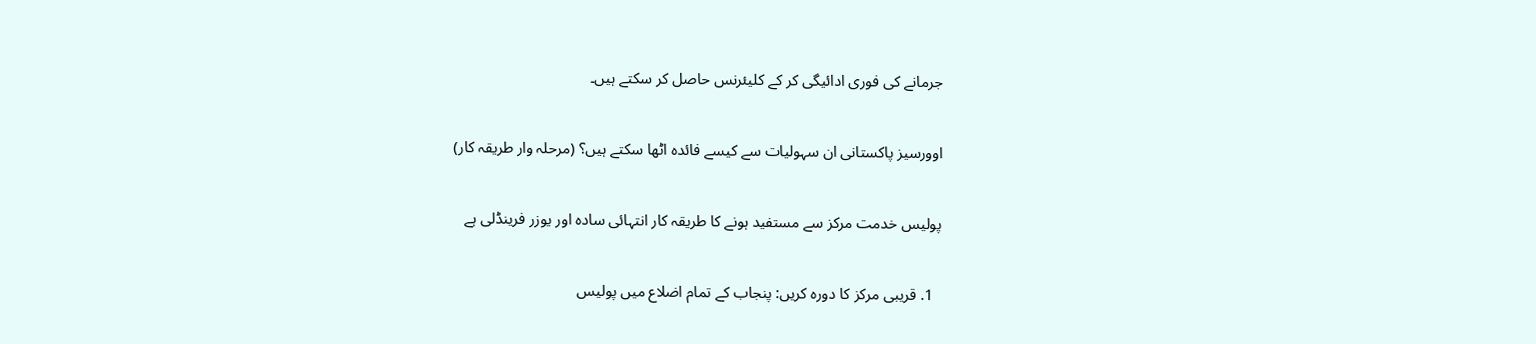جرمانے کی فوری ادائیگی کر کے کلیئرنس حاصل کر سکتے ہیں۔

اوورسیز پاکستانی ان سہولیات سے کیسے فائدہ اٹھا سکتے ہیں؟ (مرحلہ وار طریقہ کار)

پولیس خدمت مرکز سے مستفید ہونے کا طریقہ کار انتہائی سادہ اور یوزر فرینڈلی ہے

  1. قریبی مرکز کا دورہ کریں: پنجاب کے تمام اضلاع میں پولیس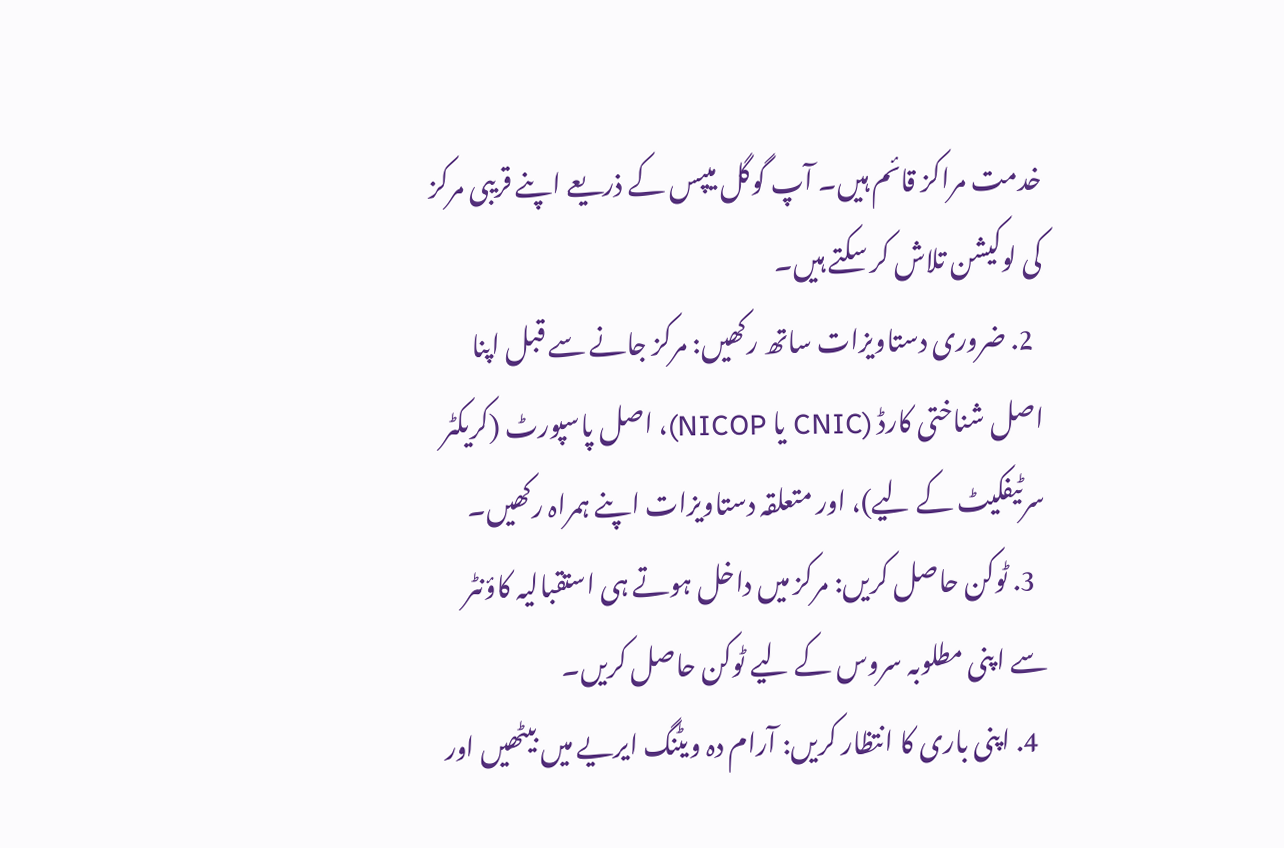خدمت مراکز قائم ہیں۔ آپ گوگل میپس کے ذریعے اپنے قریبی مرکز کی لوکیشن تلاش کر سکتے ہیں۔
  2. ضروری دستاویزات ساتھ رکھیں: مرکز جانے سے قبل اپنا اصل شناختی کارڈ (CNIC یا NICOP)، اصل پاسپورٹ (کریکٹر سرٹیفکیٹ کے لیے)، اور متعلقہ دستاویزات اپنے ہمراہ رکھیں۔
  3. ٹوکن حاصل کریں: مرکز میں داخل ہوتے ہی استقبالیہ کاؤنٹر سے اپنی مطلوبہ سروس کے لیے ٹوکن حاصل کریں۔
  4. اپنی باری کا انتظار کریں: آرام دہ ویٹنگ ایریے میں بیٹھیں اور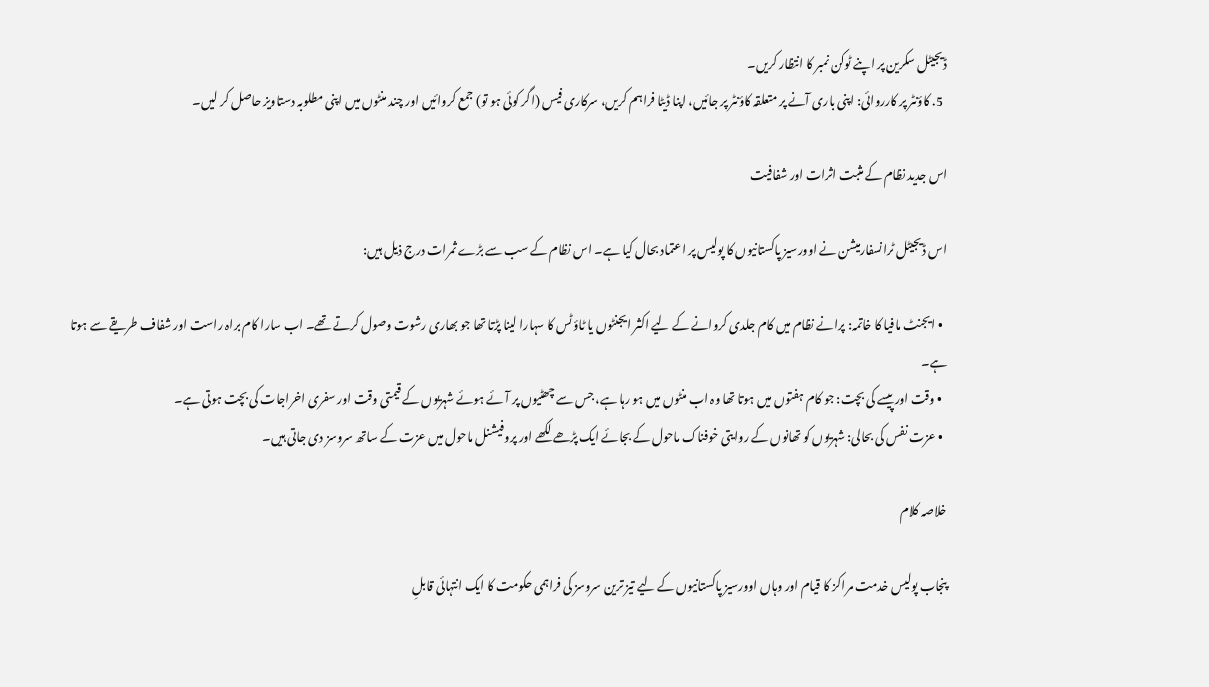ڈیجیٹل سکرین پر اپنے ٹوکن نمبر کا انتظار کریں۔
  5. کاؤنٹر پر کارروائی: اپنی باری آنے پر متعلقہ کاؤنٹر پر جائیں، اپنا ڈیٹا فراہم کریں، سرکاری فیس (اگر کوئی ہو تو) جمع کروائیں اور چند منٹوں میں اپنی مطلوبہ دستاویز حاصل کر لیں۔

اس جدید نظام کے مثبت اثرات اور شفافیت

اس ڈیجیٹل ٹرانسفارمیشن نے اوورسیز پاکستانیوں کا پولیس پر اعتماد بحال کیا ہے۔ اس نظام کے سب سے بڑے ثمرات درج ذیل ہیں:

  • ایجنٹ مافیا کا خاتمہ: پرانے نظام میں کام جلدی کروانے کے لیے اکثر ایجنٹوں یا ٹاؤٹس کا سہارا لینا پڑتا تھا جو بھاری رشوت وصول کرتے تھے۔ اب سارا کام براہ راست اور شفاف طریقے سے ہوتا ہے۔
  • وقت اور پیسے کی بچت: جو کام ہفتوں میں ہوتا تھا وہ اب منٹوں میں ہو رہا ہے، جس سے چھٹیوں پر آئے ہوئے شہریوں کے قیمتی وقت اور سفری اخراجات کی بچت ہوتی ہے۔
  • عزت نفس کی بحالی: شہریوں کو تھانوں کے روایتی خوفناک ماحول کے بجائے ایک پڑھے لکھے اور پروفیشنل ماحول میں عزت کے ساتھ سروسز دی جاتی ہیں۔

خلاصہ کلام

پنجاب پولیس خدمت مراکز کا قیام اور وہاں اوورسیز پاکستانیوں کے لیے تیز ترین سروسز کی فراہمی حکومت کا ایک انتہائی قابلِ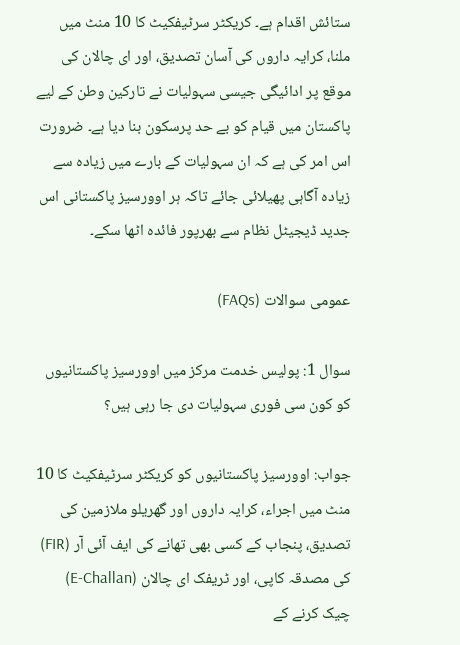ستائش اقدام ہے۔ کریکٹر سرٹیفکیٹ کا 10 منٹ میں ملنا، کرایہ داروں کی آسان تصدیق، اور ای چالان کی موقع پر ادائیگی جیسی سہولیات نے تارکین وطن کے لیے پاکستان میں قیام کو بے حد پرسکون بنا دیا ہے۔ ضرورت اس امر کی ہے کہ ان سہولیات کے بارے میں زیادہ سے زیادہ آگاہی پھیلائی جائے تاکہ ہر اوورسیز پاکستانی اس جدید ڈیجیٹل نظام سے بھرپور فائدہ اٹھا سکے۔

عمومی سوالات (FAQs)

سوال 1: پولیس خدمت مرکز میں اوورسیز پاکستانیوں کو کون سی فوری سہولیات دی جا رہی ہیں؟

جواب: اوورسیز پاکستانیوں کو کریکٹر سرٹیفکیٹ کا 10 منٹ میں اجراء، کرایہ داروں اور گھریلو ملازمین کی تصدیق، پنجاب کے کسی بھی تھانے کی ایف آئی آر (FIR) کی مصدقہ کاپی، اور ٹریفک ای چالان (E-Challan) چیک کرنے کے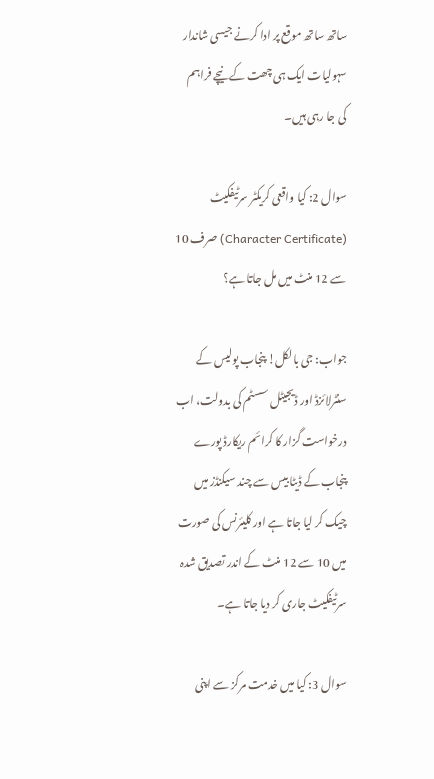ساتھ ساتھ موقع پر ادا کرنے جیسی شاندار سہولیات ایک ہی چھت کے نیچے فراہم کی جا رہی ہیں۔

سوال 2: کیا واقعی کریکٹر سرٹیفکیٹ (Character Certificate) صرف 10 سے 12 منٹ میں مل جاتا ہے؟

جواب: جی بالکل! پنجاب پولیس کے سنٹرلائزڈ اور ڈیجیٹل سسٹم کی بدولت، اب درخواست گزار کا کرائم ریکارڈ پورے پنجاب کے ڈیٹا بیس سے چند سیکنڈز میں چیک کر لیا جاتا ہے اور کلیئرنس کی صورت میں 10 سے 12 منٹ کے اندر تصدیق شدہ سرٹیفکیٹ جاری کر دیا جاتا ہے۔

سوال 3: کیا میں خدمت مرکز سے اپنی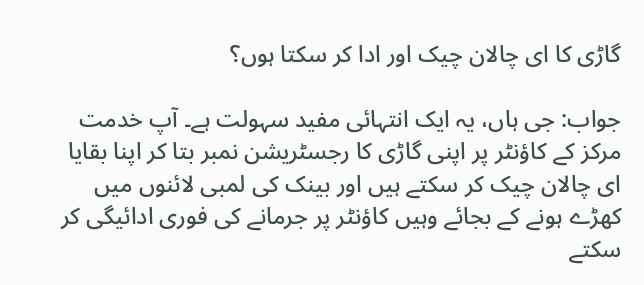گاڑی کا ای چالان چیک اور ادا کر سکتا ہوں؟

جواب: جی ہاں، یہ ایک انتہائی مفید سہولت ہے۔ آپ خدمت مرکز کے کاؤنٹر پر اپنی گاڑی کا رجسٹریشن نمبر بتا کر اپنا بقایا ای چالان چیک کر سکتے ہیں اور بینک کی لمبی لائنوں میں کھڑے ہونے کے بجائے وہیں کاؤنٹر پر جرمانے کی فوری ادائیگی کر سکتے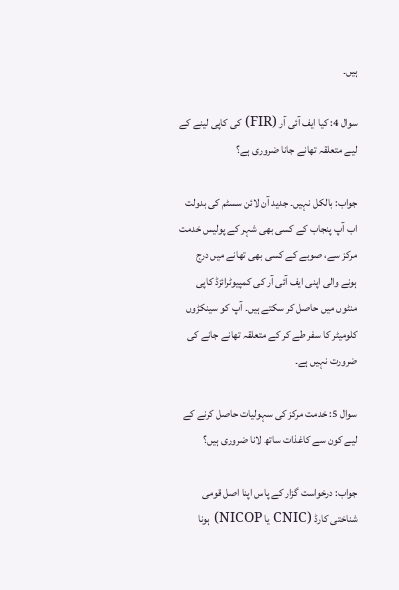ہیں۔

سوال 4: کیا ایف آئی آر (FIR) کی کاپی لینے کے لیے متعلقہ تھانے جانا ضروری ہے؟

جواب: بالکل نہیں۔ جدید آن لائن سسٹم کی بدولت اب آپ پنجاب کے کسی بھی شہر کے پولیس خدمت مرکز سے، صوبے کے کسی بھی تھانے میں درج ہونے والی اپنی ایف آئی آر کی کمپیوٹرائزڈ کاپی منٹوں میں حاصل کر سکتے ہیں۔ آپ کو سینکڑوں کلومیٹر کا سفر طے کر کے متعلقہ تھانے جانے کی ضرورت نہیں ہے۔

سوال 5: خدمت مرکز کی سہولیات حاصل کرنے کے لیے کون سے کاغذات ساتھ لانا ضروری ہیں؟

جواب: درخواست گزار کے پاس اپنا اصل قومی شناختی کارڈ (CNIC یا NICOP) ہونا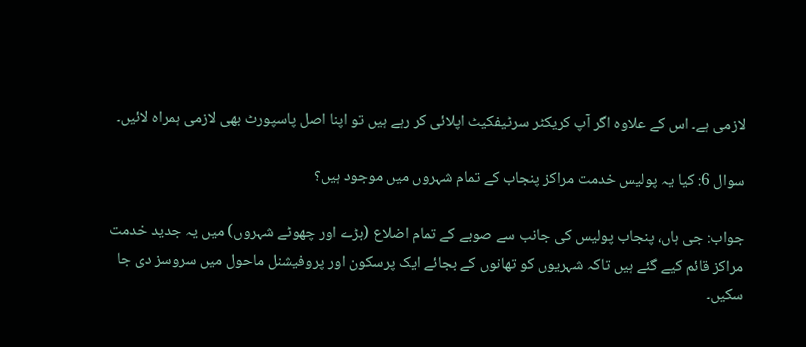لازمی ہے۔ اس کے علاوہ اگر آپ کریکٹر سرٹیفکیٹ اپلائی کر رہے ہیں تو اپنا اصل پاسپورٹ بھی لازمی ہمراہ لائیں۔

سوال 6: کیا یہ پولیس خدمت مراکز پنجاب کے تمام شہروں میں موجود ہیں؟

جواب: جی ہاں، پنجاب پولیس کی جانب سے صوبے کے تمام اضلاع (بڑے اور چھوٹے شہروں) میں یہ جدید خدمت مراکز قائم کیے گئے ہیں تاکہ شہریوں کو تھانوں کے بجائے ایک پرسکون اور پروفیشنل ماحول میں سروسز دی جا سکیں۔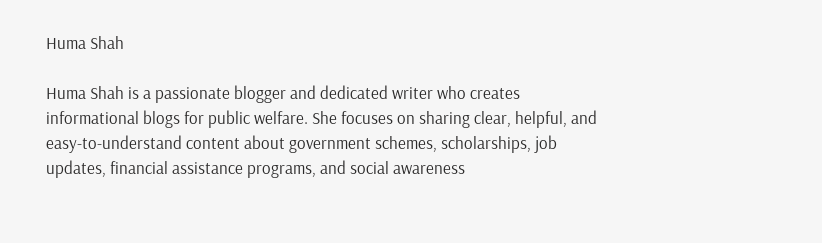Huma Shah

Huma Shah is a passionate blogger and dedicated writer who creates informational blogs for public welfare. She focuses on sharing clear, helpful, and easy-to-understand content about government schemes, scholarships, job updates, financial assistance programs, and social awareness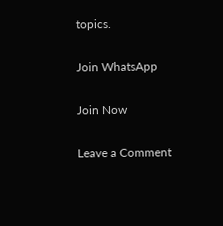topics.

Join WhatsApp

Join Now

Leave a Comment